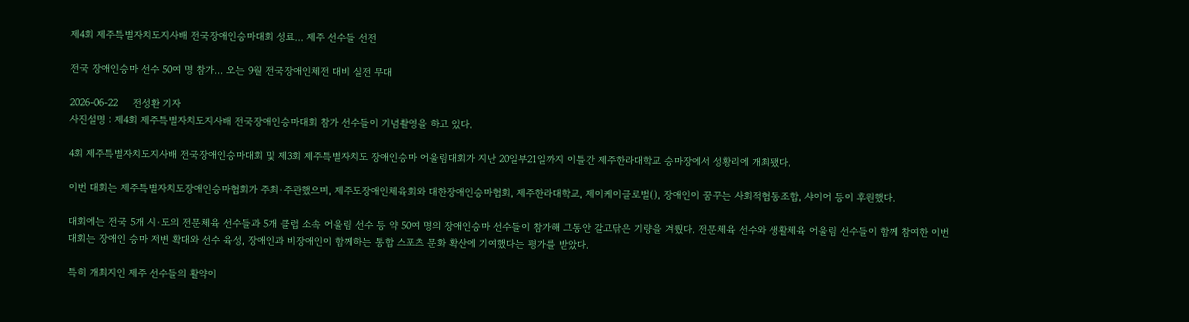제4회 제주특별자치도지사배 전국장애인승마대회 성료… 제주 선수들 선전

전국 장애인승마 선수 50여 명 참가… 오는 9월 전국장애인체전 대비 실전 무대

2026-06-22     전성환 기자
사진설명 : 제4회 제주특별자치도지사배 전국장애인승마대회 참가 선수들이 기념촬영을 하고 있다.

4회 제주특별자치도지사배 전국장애인승마대회 및 제3회 제주특별자치도 장애인승마 어울림대회가 지난 20일부21일까지 이틀간 제주한라대학교 승마장에서 성황리에 개최됐다.

이번 대회는 제주특별자치도장애인승마협회가 주최·주관했으며, 제주도장애인체육회와 대한장애인승마협회, 제주한라대학교, 제이케이글로벌(), 장애인이 꿈꾸는 사회적협동조합, 샤이어 등이 후원했다.

대회에는 전국 5개 시·도의 전문체육 선수들과 5개 클럽 소속 어울림 선수 등 약 50여 명의 장애인승마 선수들이 참가해 그동안 갈고닦은 기량을 겨뤘다. 전문체육 선수와 생활체육 어울림 선수들이 함께 참여한 이번 대회는 장애인 승마 저변 확대와 선수 육성, 장애인과 비장애인이 함께하는 통합 스포츠 문화 확산에 기여했다는 평가를 받았다.

특히 개최지인 제주 선수들의 활약이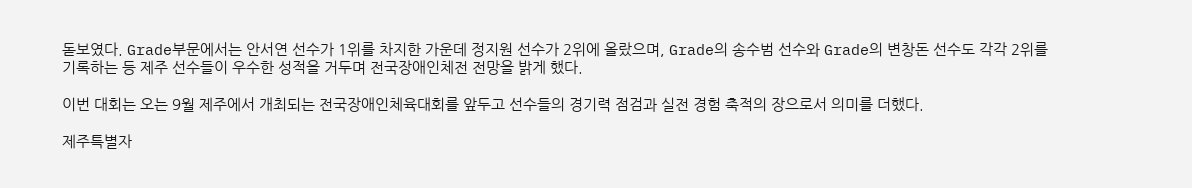돋보였다. Grade부문에서는 안서연 선수가 1위를 차지한 가운데 정지원 선수가 2위에 올랐으며, Grade의 송수범 선수와 Grade의 변창돈 선수도 각각 2위를 기록하는 등 제주 선수들이 우수한 성적을 거두며 전국장애인체전 전망을 밝게 했다.

이번 대회는 오는 9월 제주에서 개최되는 전국장애인체육대회를 앞두고 선수들의 경기력 점검과 실전 경험 축적의 장으로서 의미를 더했다.

제주특별자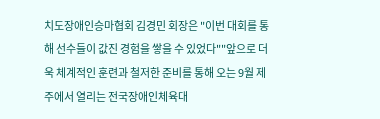치도장애인승마협회 김경민 회장은 "이번 대회를 통해 선수들이 값진 경험을 쌓을 수 있었다""앞으로 더욱 체계적인 훈련과 철저한 준비를 통해 오는 9월 제주에서 열리는 전국장애인체육대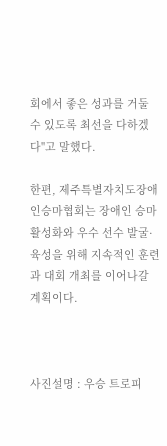회에서 좋은 성과를 거둘 수 있도록 최선을 다하겠다"고 말했다.

한편, 제주특별자치도장애인승마협회는 장애인 승마 활성화와 우수 선수 발굴·육성을 위해 지속적인 훈련과 대회 개최를 이어나갈 계획이다.



사진설명 : 우승 트로피